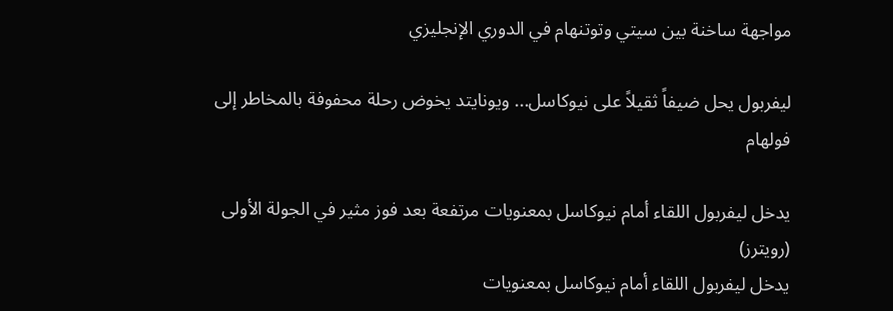مواجهة ساخنة بين سيتي وتوتنهام في الدوري الإنجليزي

ليفربول يحل ضيفاً ثقيلاً على نيوكاسل... ويونايتد يخوض رحلة محفوفة بالمخاطر إلى فولهام

يدخل ليفربول اللقاء أمام نيوكاسل بمعنويات مرتفعة بعد فوز مثير في الجولة الأولى (رويترز)
يدخل ليفربول اللقاء أمام نيوكاسل بمعنويات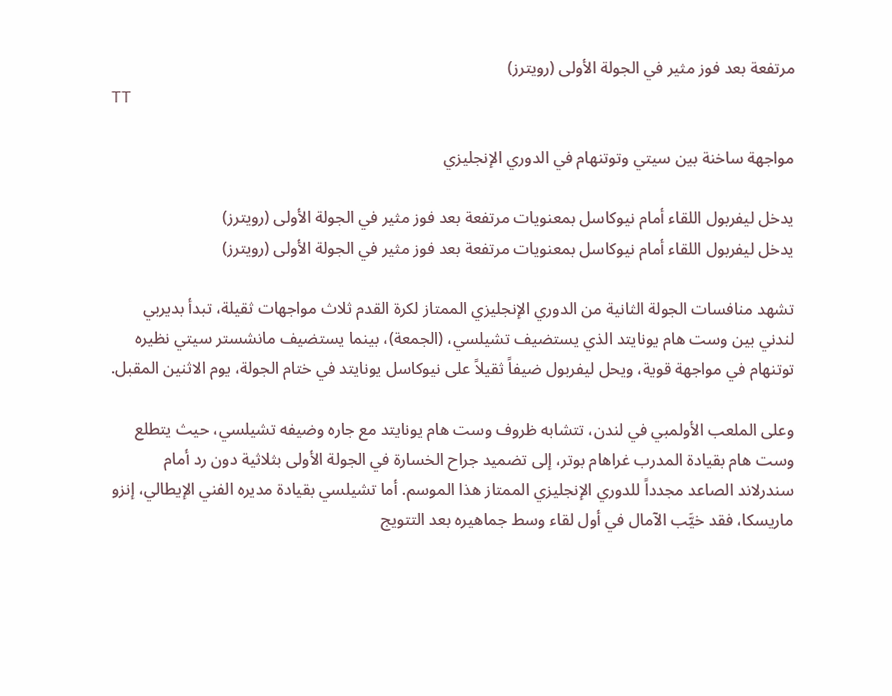مرتفعة بعد فوز مثير في الجولة الأولى (رويترز)
TT

مواجهة ساخنة بين سيتي وتوتنهام في الدوري الإنجليزي

يدخل ليفربول اللقاء أمام نيوكاسل بمعنويات مرتفعة بعد فوز مثير في الجولة الأولى (رويترز)
يدخل ليفربول اللقاء أمام نيوكاسل بمعنويات مرتفعة بعد فوز مثير في الجولة الأولى (رويترز)

تشهد منافسات الجولة الثانية من الدوري الإنجليزي الممتاز لكرة القدم ثلاث مواجهات ثقيلة، تبدأ بديربي لندني بين وست هام يونايتد الذي يستضيف تشيلسي، (الجمعة)، بينما يستضيف مانشستر سيتي نظيره توتنهام في مواجهة قوية، ويحل ليفربول ضيفاً ثقيلاً على نيوكاسل يونايتد في ختام الجولة، يوم الاثنين المقبل.

وعلى الملعب الأولمبي في لندن، تتشابه ظروف وست هام يونايتد مع جاره وضيفه تشيلسي، حيث يتطلع وست هام بقيادة المدرب غراهام بوتر، إلى تضميد جراح الخسارة في الجولة الأولى بثلاثية دون رد أمام سندرلاند الصاعد مجدداً للدوري الإنجليزي الممتاز هذا الموسم. أما تشيلسي بقيادة مديره الفني الإيطالي، إنزو ماريسكا، فقد خيَّب الآمال في أول لقاء وسط جماهيره بعد التتويج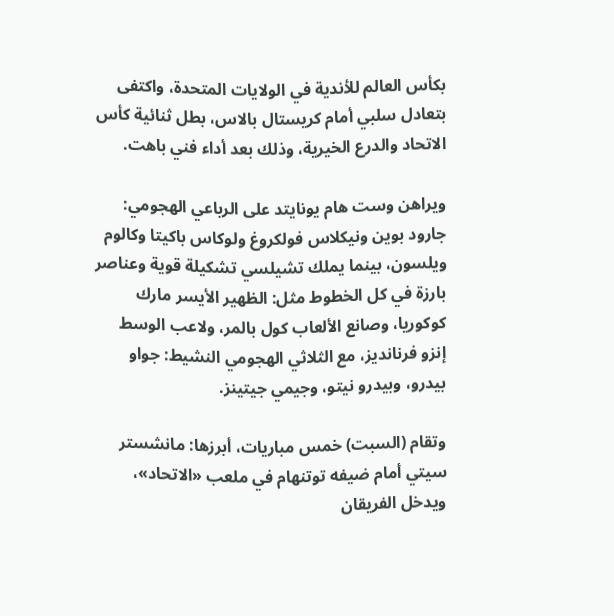بكأس العالم للأندية في الولايات المتحدة، واكتفى بتعادل سلبي أمام كريستال بالاس، بطل ثنائية كأس الاتحاد والدرع الخيرية، وذلك بعد أداء فني باهت.

ويراهن وست هام يونايتد على الرباعي الهجومي: جارود بوين ونيكلاس فولكروغ ولوكاس باكيتا وكالوم ويلسون، بينما يملك تشيلسي تشكيلة قوية وعناصر بارزة في كل الخطوط مثل: الظهير الأيسر مارك كوكوريا، وصانع الألعاب كول بالمر، ولاعب الوسط إنزو فرنانديز، مع الثلاثي الهجومي النشيط: جواو بيدرو، وبيدرو نيتو، وجيمي جيتينز.

وتقام (السبت) خمس مباريات، أبرزها: مانشستر سيتي أمام ضيفه توتنهام في ملعب «الاتحاد»، ويدخل الفريقان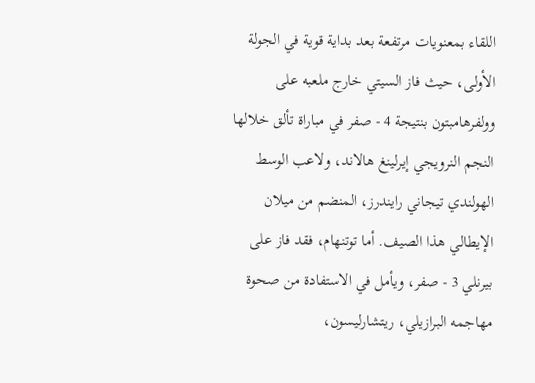اللقاء بمعنويات مرتفعة بعد بداية قوية في الجولة الأولى، حيث فاز السيتي خارج ملعبه على وولفرهامبتون بنتيجة 4 - صفر في مباراة تألق خلالها النجم النرويجي إيرلينغ هالاند، ولاعب الوسط الهولندي تيجاني رايندرز، المنضم من ميلان الإيطالي هذا الصيف. أما توتنهام، فقد فاز على بيرنلي 3 - صفر، ويأمل في الاستفادة من صحوة مهاجمه البرازيلي، ريتشارليسون،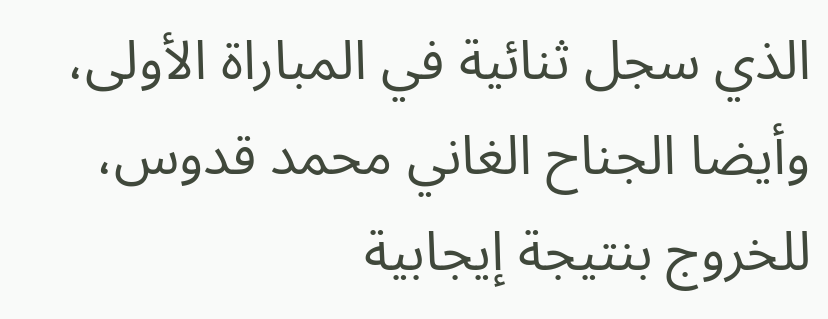الذي سجل ثنائية في المباراة الأولى، وأيضا الجناح الغاني محمد قدوس، للخروج بنتيجة إيجابية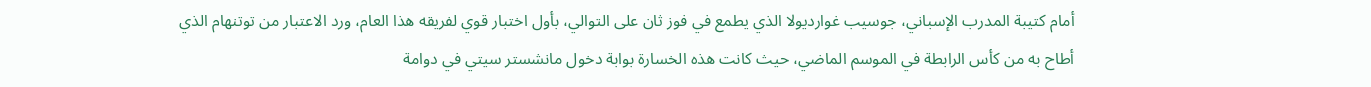أمام كتيبة المدرب الإسباني، جوسيب غوارديولا الذي يطمع في فوز ثان على التوالي، بأول اختبار قوي لفريقه هذا العام، ورد الاعتبار من توتنهام الذي أطاح به من كأس الرابطة في الموسم الماضي، حيث كانت هذه الخسارة بوابة دخول مانشستر سيتي في دوامة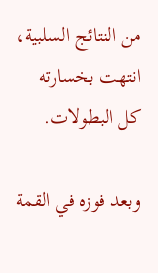من النتائج السلبية، انتهت بخسارته كل البطولات.

وبعد فوزه في القمة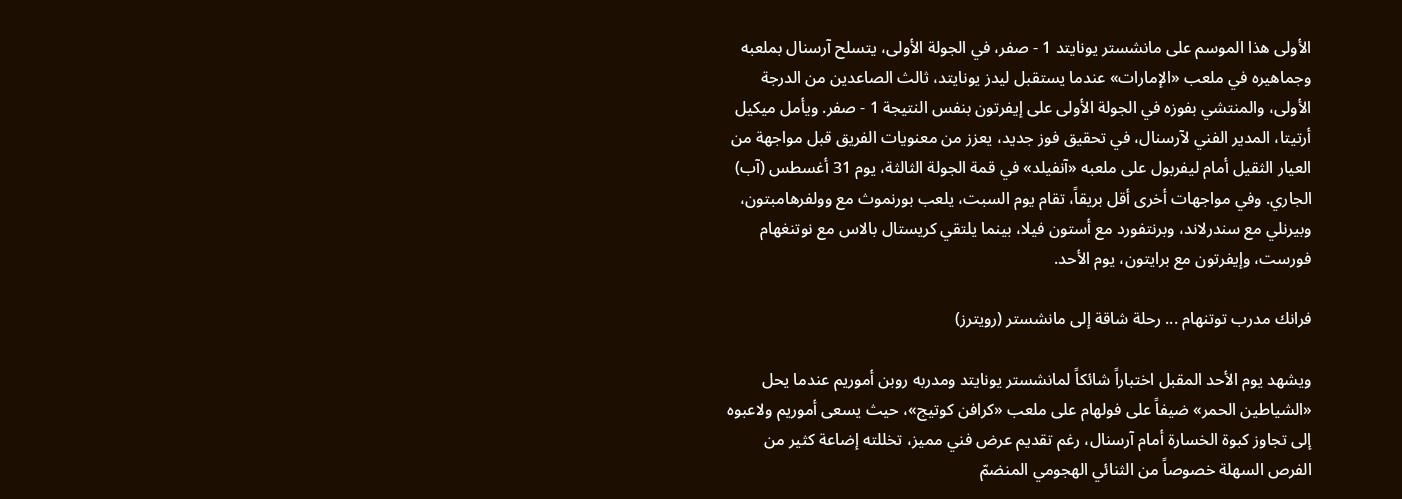الأولى هذا الموسم على مانشستر يونايتد 1 - صفر، في الجولة الأولى، يتسلح آرسنال بملعبه وجماهيره في ملعب «الإمارات» عندما يستقبل ليدز يونايتد، ثالث الصاعدين من الدرجة الأولى، والمنتشي بفوزه في الجولة الأولى على إيفرتون بنفس النتيجة 1 - صفر. ويأمل ميكيل أرتيتا، المدير الفني لآرسنال، في تحقيق فوز جديد، يعزز من معنويات الفريق قبل مواجهة من العيار الثقيل أمام ليفربول على ملعبه «آنفيلد» في قمة الجولة الثالثة، يوم 31 أغسطس (آب) الجاري. وفي مواجهات أخرى أقل بريقاً، تقام يوم السبت، يلعب بورنموث مع وولفرهامبتون، وبيرنلي مع سندرلاند، وبرنتفورد مع أستون فيلا، بينما يلتقي كريستال بالاس مع نوتنغهام فورست، وإيفرتون مع برايتون، يوم الأحد.

فرانك مدرب توتنهام ... رحلة شاقة إلى مانشستر (رويترز)

ويشهد يوم الأحد المقبل اختباراً شائكاً لمانشستر يونايتد ومدربه روبن أموريم عندما يحل «الشياطين الحمر» ضيفاً على فولهام على ملعب «كرافن كوتيج»، حيث يسعى أموريم ولاعبوه إلى تجاوز كبوة الخسارة أمام آرسنال، رغم تقديم عرض فني مميز، تخللته إضاعة كثير من الفرص السهلة خصوصاً من الثنائي الهجومي المنضمّ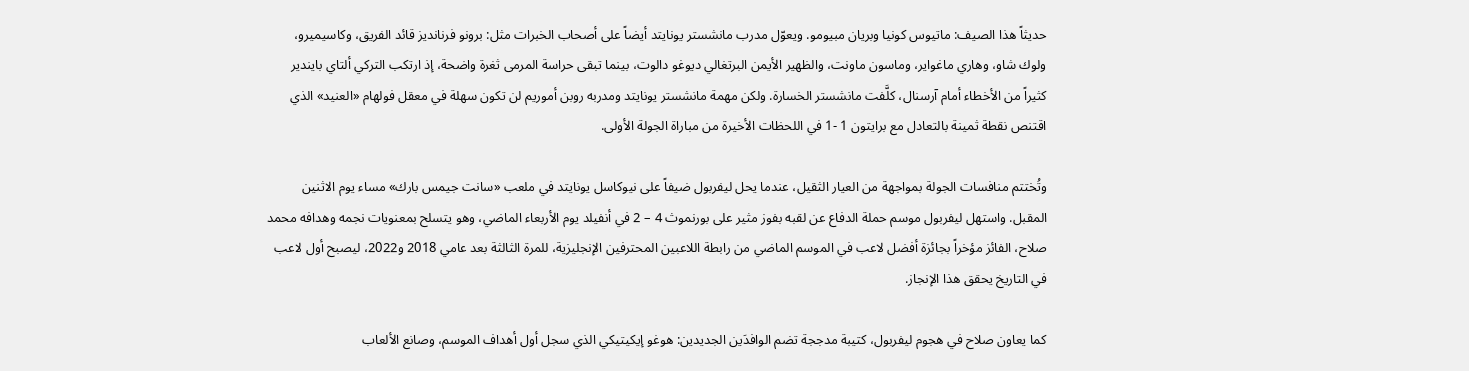حديثاً هذا الصيف: ماتيوس كونيا وبريان مبيومو. ويعوّل مدرب مانشستر يونايتد أيضاً على أصحاب الخبرات مثل: برونو فرنانديز قائد الفريق، وكاسيميرو، ولوك شاو، وهاري ماغواير، وماسون ماونت، والظهير الأيمن البرتغالي ديوغو دالوت، بينما تبقى حراسة المرمى ثغرة واضحة، إذ ارتكب التركي ألتاي بايندير كثيراً من الأخطاء أمام آرسنال، كلَّفت مانشستر الخسارة. ولكن مهمة مانشستر يونايتد ومدربه روبن أموريم لن تكون سهلة في معقل فولهام «العنيد» الذي اقتنص نقطة ثمينة بالتعادل مع برايتون 1 -1 في اللحظات الأخيرة من مباراة الجولة الأولى.

وتُختتم منافسات الجولة بمواجهة من العيار الثقيل، عندما يحل ليفربول ضيفاً على نيوكاسل يونايتد في ملعب «سانت جيمس بارك» مساء يوم الاثنين المقبل. واستهل ليفربول موسم حملة الدفاع عن لقبه بفوز مثير على بورنموث 4 – 2 في أنفيلد يوم الأربعاء الماضي، وهو يتسلح بمعنويات نجمه وهدافه محمد صلاح، الفائز مؤخراً بجائزة أفضل لاعب في الموسم الماضي من رابطة اللاعبين المحترفين الإنجليزية، للمرة الثالثة بعد عامي 2018 و2022، ليصبح أول لاعب في التاريخ يحقق هذا الإنجاز.

كما يعاون صلاح في هجوم ليفربول، كتيبة مدججة تضم الوافدَين الجديدين: هوغو إيكيتيكي الذي سجل أول أهداف الموسم، وصانع الألعاب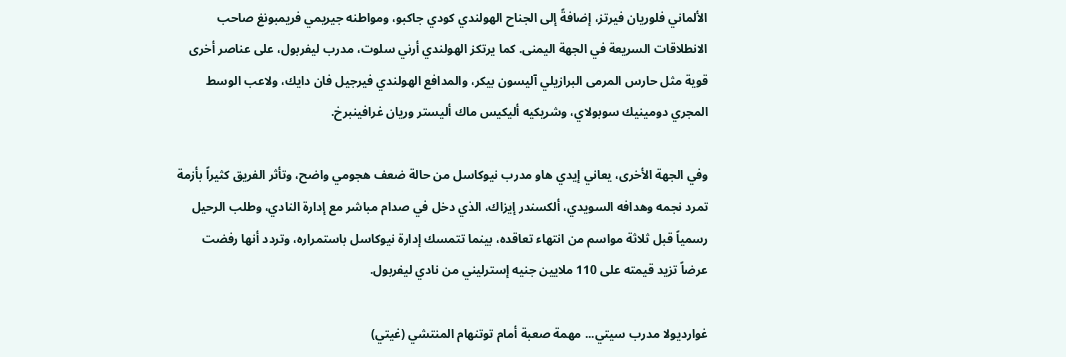الألماني فلوريان فيرتز، إضافةً إلى الجناح الهولندي كودي جاكبو، ومواطنه جيريمي فريمبونغ صاحب الانطلاقات السريعة في الجهة اليمنى. كما يرتكز الهولندي أرني سلوت، مدرب ليفربول، على عناصر أخرى قوية مثل حارس المرمى البرازيلي آليسون بيكر، والمدافع الهولندي فيرجيل فان دايك، ولاعب الوسط المجري دومينيك سوبولاي، وشريكيه أليكيس ماك أليستر وريان غرافينبرخ.

وفي الجهة الأخرى، يعاني إيدي هاو مدرب نيوكاسل من حالة ضعف هجومي واضح، وتأثر الفريق كثيراً بأزمة تمرد نجمه وهدافه السويدي، ألكسندر إيزاك، الذي دخل في صدام مباشر مع إدارة النادي، وطلب الرحيل رسمياً قبل ثلاثة مواسم من انتهاء تعاقده، بينما تتمسك إدارة نيوكاسل باستمراره، وتردد أنها رفضت عرضاً تزيد قيمته على 110 ملايين جنيه إسترليني من نادي ليفربول.

غوارديولا مدرب سيتي... مهمة صعبة أمام توتنهام المنتشي (غيتي)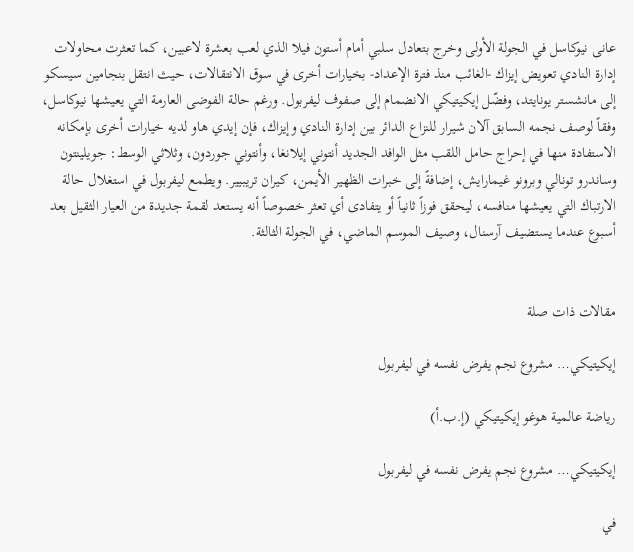عانى نيوكاسل في الجولة الأولى وخرج بتعادل سلبي أمام أستون فيلا الذي لعب بعشرة لاعبين، كما تعثرت محاولات إدارة النادي تعويض إيزاك -الغائب منذ فترة الإعداد- بخيارات أخرى في سوق الانتقالات، حيث انتقل بنجامين سيسكو إلى مانشستر يونايتد، وفضّل إيكيتيكي الانضمام إلى صفوف ليفربول. ورغم حالة الفوضى العارمة التي يعيشها نيوكاسل، وفقاً لوصف نجمه السابق آلان شيرار للنزاع الدائر بين إدارة النادي وإيزاك، فإن إيدي هاو لديه خيارات أخرى بإمكانه الاستفادة منها في إحراج حامل اللقب مثل الوافد الجديد أنتوني إيلانغا، وأنتوني جوردون، وثلاثي الوسط: جويلينتون وساندرو تونالي وبرونو غيمارايش، إضافةً إلى خبرات الظهير الأيمن، كيران تريبيير. ويطمع ليفربول في استغلال حالة الارتباك التي يعيشها منافسه، ليحقق فوزاً ثانياً أو يتفادى أي تعثر خصوصاً أنه يستعد لقمة جديدة من العيار الثقيل بعد أسبوع عندما يستضيف آرسنال، وصيف الموسم الماضي، في الجولة الثالثة.


مقالات ذات صلة

إيكيتيكي… مشروع نجم يفرض نفسه في ليفربول

رياضة عالمية هوغو إيكيتيكي (إ.ب.أ)

إيكيتيكي… مشروع نجم يفرض نفسه في ليفربول

في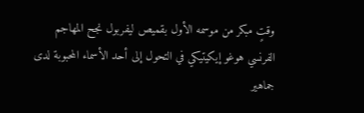وقتٍ مبكر من موسمه الأول بقميص ليفربول نجح المهاجم الفرنسي هوغو إيكيتيكي في التحول إلى أحد الأسماء المحبوبة لدى جماهير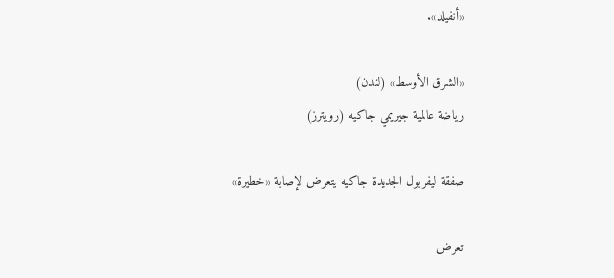«أنفيلد».

«الشرق الأوسط» (لندن)
رياضة عالمية جيريمي جاكيه (رويترز)

صفقة ليفربول الجديدة جاكيه يتعرض لإصابة «خطيرة»

تعرض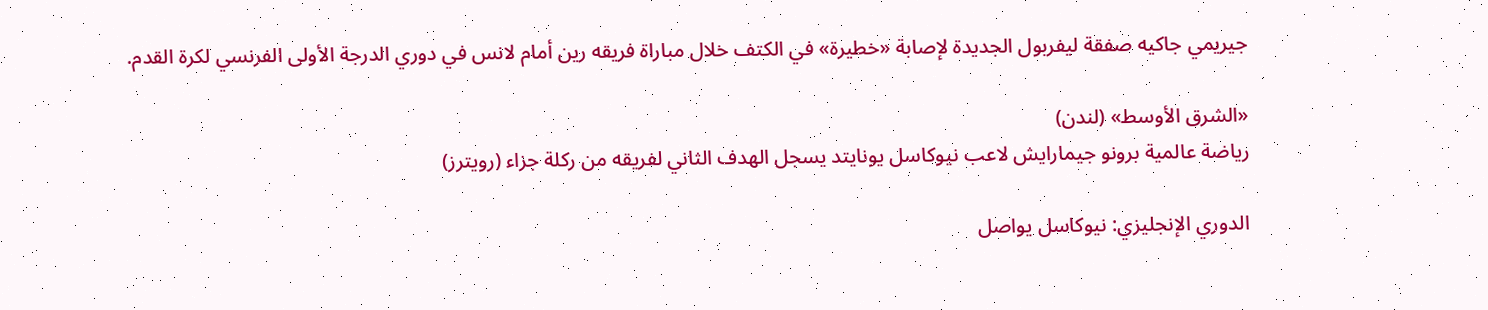جيريمي جاكيه صفقة ليفربول الجديدة لإصابة «خطيرة» في الكتف خلال مباراة فريقه رين أمام لانس في دوري الدرجة الأولى الفرنسي لكرة القدم.

«الشرق الأوسط» (لندن)
رياضة عالمية برونو جيمارايش لاعب نيوكاسل يونايتد يسجل الهدف الثاني لفريقه من ركلة جزاء (رويترز)

الدوري الإنجليزي: نيوكاسل يواصل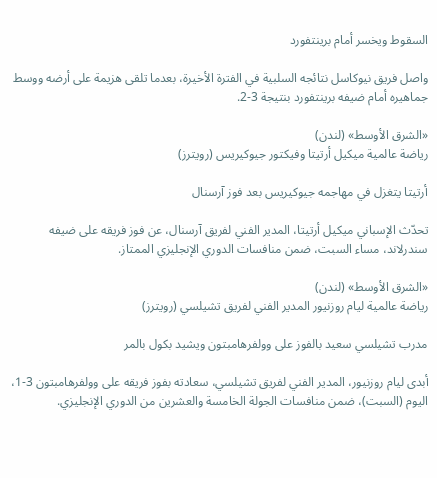السقوط ويخسر أمام برينتفورد

واصل فريق نيوكاسل نتائجه السلبية في الفترة الأخيرة، بعدما تلقى هزيمة على أرضه ووسط جماهيره أمام ضيفه برينتفورد بنتيجة 3-2.

«الشرق الأوسط» (لندن)
رياضة عالمية ميكيل أرتيتا وفيكتور جيوكيريس (رويترز)

أرتيتا يتغزل في مهاجمه جيوكيريس بعد فوز آرسنال

تحدّث الإسباني ميكيل أرتيتا، المدير الفني لفريق آرسنال، عن فوز فريقه على ضيفه سندرلاند، مساء السبت، ضمن منافسات الدوري الإنجليزي الممتاز.

«الشرق الأوسط» (لندن)
رياضة عالمية ليام روزنيور المدير الفني لفريق تشيلسي (رويترز)

مدرب تشيلسي سعيد بالفوز على وولفرهامبتون ويشيد بكول بالمر

أبدى ليام روزنيور، المدير الفني لفريق تشيلسي، سعادته بفوز فريقه على وولفرهامبتون 3-1، اليوم (السبت)، ضمن منافسات الجولة الخامسة والعشرين من الدوري الإنجليزي.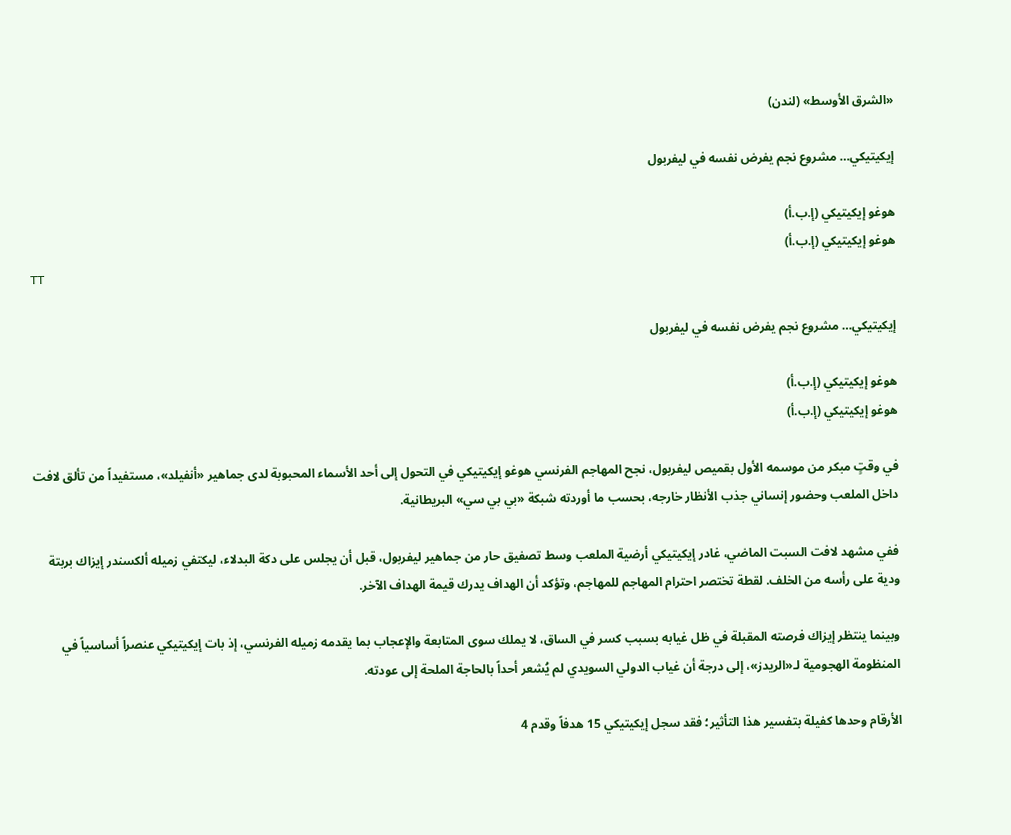«الشرق الأوسط» (لندن)

إيكيتيكي… مشروع نجم يفرض نفسه في ليفربول

هوغو إيكيتيكي (إ.ب.أ)
هوغو إيكيتيكي (إ.ب.أ)
TT

إيكيتيكي… مشروع نجم يفرض نفسه في ليفربول

هوغو إيكيتيكي (إ.ب.أ)
هوغو إيكيتيكي (إ.ب.أ)

في وقتٍ مبكر من موسمه الأول بقميص ليفربول، نجح المهاجم الفرنسي هوغو إيكيتيكي في التحول إلى أحد الأسماء المحبوبة لدى جماهير «أنفيلد»، مستفيداً من تألق لافت داخل الملعب وحضور إنساني جذب الأنظار خارجه، بحسب ما أوردته شبكة «بي بي سي» البريطانية.

ففي مشهد لافت السبت الماضي، غادر إيكيتيكي أرضية الملعب وسط تصفيق حار من جماهير ليفربول، قبل أن يجلس على دكة البدلاء، ليكتفي زميله ألكسندر إيزاك بربتة ودية على رأسه من الخلف. لقطة تختصر احترام المهاجم للمهاجم، وتؤكد أن الهداف يدرك قيمة الهداف الآخر.

وبينما ينتظر إيزاك فرصته المقبلة في ظل غيابه بسبب كسر في الساق، لا يملك سوى المتابعة والإعجاب بما يقدمه زميله الفرنسي، إذ بات إيكيتيكي عنصراً أساسياً في المنظومة الهجومية لـ«الريدز»، إلى درجة أن غياب الدولي السويدي لم يُشعر أحداً بالحاجة الملحة إلى عودته.

الأرقام وحدها كفيلة بتفسير هذا التأثير؛ فقد سجل إيكيتيكي 15 هدفاً وقدم 4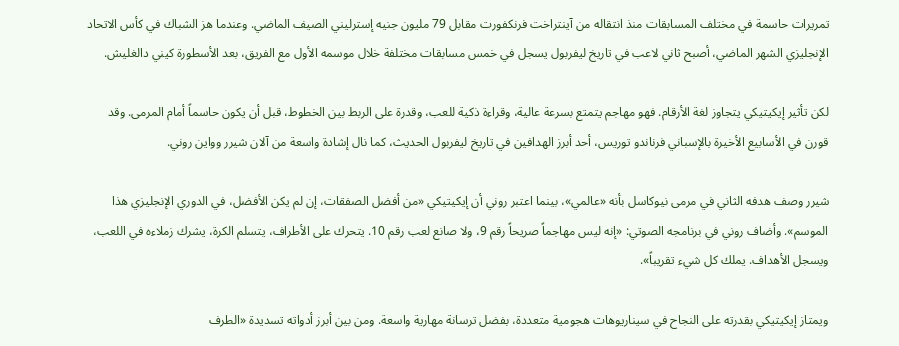تمريرات حاسمة في مختلف المسابقات منذ انتقاله من آينتراخت فرنكفورت مقابل 79 مليون جنيه إسترليني الصيف الماضي. وعندما هز الشباك في كأس الاتحاد الإنجليزي الشهر الماضي، أصبح ثاني لاعب في تاريخ ليفربول يسجل في خمس مسابقات مختلفة خلال موسمه الأول مع الفريق، بعد الأسطورة كيني دالغليش.

لكن تأثير إيكيتيكي يتجاوز لغة الأرقام. فهو مهاجم يتمتع بسرعة عالية، وقراءة ذكية للعب، وقدرة على الربط بين الخطوط، قبل أن يكون حاسماً أمام المرمى. وقد قورن في الأسابيع الأخيرة بالإسباني فرناندو توريس، أحد أبرز الهدافين في تاريخ ليفربول الحديث، كما نال إشادة واسعة من آلان شيرر وواين روني.

شيرر وصف هدفه الثاني في مرمى نيوكاسل بأنه «عالمي»، بينما اعتبر روني أن إيكيتيكي «من أفضل الصفقات، إن لم يكن الأفضل، في الدوري الإنجليزي هذا الموسم». وأضاف روني في برنامجه الصوتي: «إنه ليس مهاجماً صريحاً رقم 9، ولا صانع لعب رقم 10. يتحرك على الأطراف، يتسلم الكرة، يشرك زملاءه في اللعب، ويسجل الأهداف. يملك كل شيء تقريباً».

ويمتاز إيكيتيكي بقدرته على النجاح في سيناريوهات هجومية متعددة، بفضل ترسانة مهارية واسعة. ومن بين أبرز أدواته تسديدة «الطرف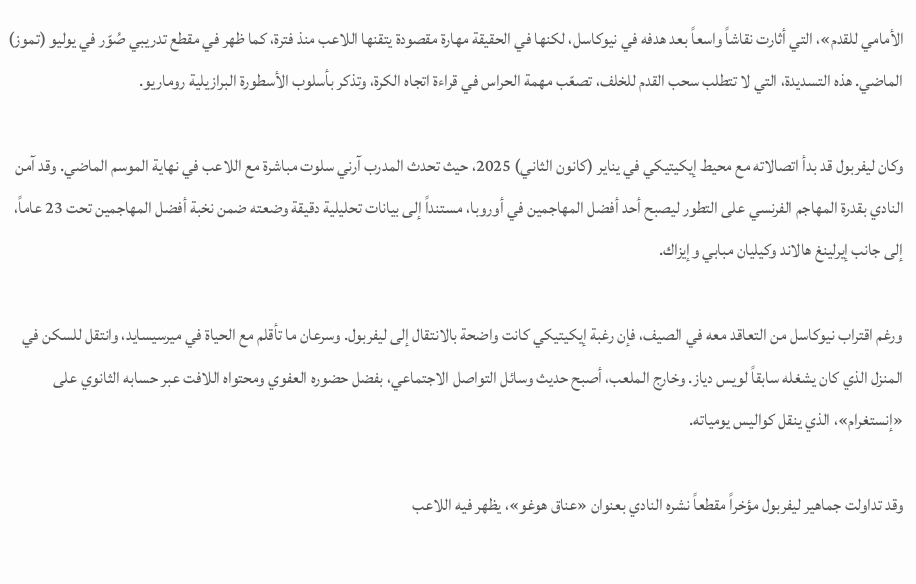الأمامي للقدم»، التي أثارت نقاشاً واسعاً بعد هدفه في نيوكاسل، لكنها في الحقيقة مهارة مقصودة يتقنها اللاعب منذ فترة، كما ظهر في مقطع تدريبي صُوّر في يوليو (تموز) الماضي. هذه التسديدة، التي لا تتطلب سحب القدم للخلف، تصعّب مهمة الحراس في قراءة اتجاه الكرة، وتذكر بأسلوب الأسطورة البرازيلية روماريو.

وكان ليفربول قد بدأ اتصالاته مع محيط إيكيتيكي في يناير (كانون الثاني) 2025، حيث تحدث المدرب آرني سلوت مباشرة مع اللاعب في نهاية الموسم الماضي. وقد آمن النادي بقدرة المهاجم الفرنسي على التطور ليصبح أحد أفضل المهاجمين في أوروبا، مستنداً إلى بيانات تحليلية دقيقة وضعته ضمن نخبة أفضل المهاجمين تحت 23 عاماً، إلى جانب إيرلينغ هالاند وكيليان مبابي وإيزاك.

ورغم اقتراب نيوكاسل من التعاقد معه في الصيف، فإن رغبة إيكيتيكي كانت واضحة بالانتقال إلى ليفربول. وسرعان ما تأقلم مع الحياة في ميرسيسايد، وانتقل للسكن في المنزل الذي كان يشغله سابقاً لويس دياز. وخارج الملعب، أصبح حديث وسائل التواصل الاجتماعي، بفضل حضوره العفوي ومحتواه اللافت عبر حسابه الثانوي على «إنستغرام»، الذي ينقل كواليس يومياته.

وقد تداولت جماهير ليفربول مؤخراً مقطعاً نشره النادي بعنوان «عناق هوغو»، يظهر فيه اللاعب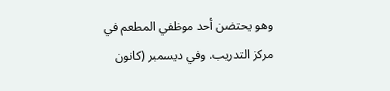وهو يحتضن أحد موظفي المطعم في مركز التدريب. وفي ديسمبر (كانون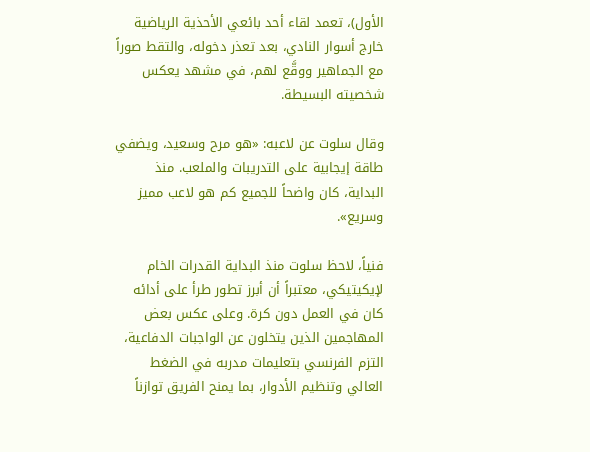الأول)، تعمد لقاء أحد بائعي الأحذية الرياضية خارج أسوار النادي، بعد تعذر دخوله، والتقط صوراً مع الجماهير ووقَّع لهم، في مشهد يعكس شخصيته البسيطة.

وقال سلوت عن لاعبه: «هو مرح وسعيد، ويضفي طاقة إيجابية على التدريبات والملعب. منذ البداية، كان واضحاً للجميع كم هو لاعب مميز وسريع».

فنياً، لاحظ سلوت منذ البداية القدرات الخام لإيكيتيكي، معتبراً أن أبرز تطور طرأ على أدائه كان في العمل دون كرة. وعلى عكس بعض المهاجمين الذين يتخلون عن الواجبات الدفاعية، التزم الفرنسي بتعليمات مدربه في الضغط العالي وتنظيم الأدوار، بما يمنح الفريق توازناً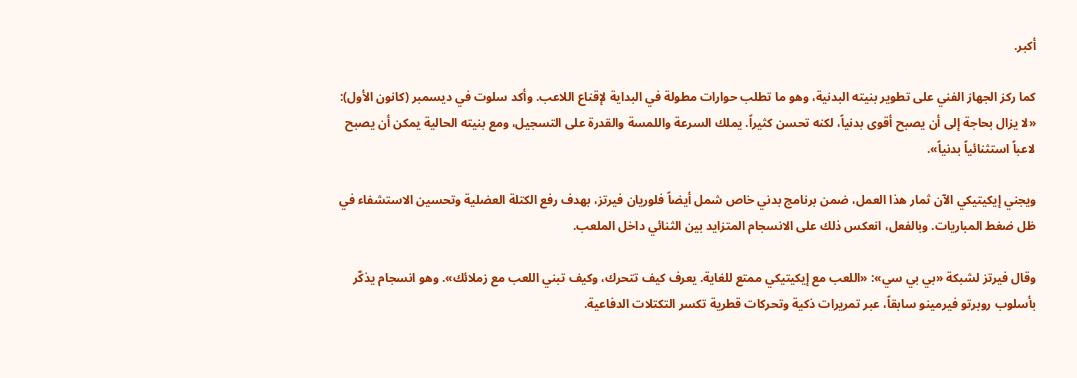أكبر.

كما ركز الجهاز الفني على تطوير بنيته البدنية، وهو ما تطلب حوارات مطولة في البداية لإقناع اللاعب. وأكد سلوت في ديسمبر (كانون الأول): «لا يزال بحاجة إلى أن يصبح أقوى بدنياً، لكنه تحسن كثيراً. يملك السرعة واللمسة والقدرة على التسجيل، ومع بنيته الحالية يمكن أن يصبح لاعباً استثنائياً بدنياً».

ويجني إيكيتيكي الآن ثمار هذا العمل، ضمن برنامج بدني خاص شمل أيضاً فلوريان فيرتز، بهدف رفع الكتلة العضلية وتحسين الاستشفاء في ظل ضغط المباريات. وبالفعل، انعكس ذلك على الانسجام المتزايد بين الثنائي داخل الملعب.

وقال فيرتز لشبكة «بي بي سي»: «اللعب مع إيكيتيكي ممتع للغاية. يعرف كيف تتحرك، وكيف تبني اللعب مع زملائك». وهو انسجام يذكّر بأسلوب روبرتو فيرمينو سابقاً، عبر تمريرات ذكية وتحركات قطرية تكسر التكتلات الدفاعية.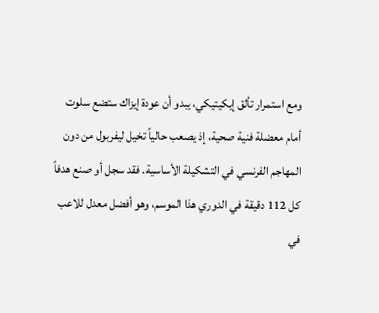ومع استمرار تألق إيكيتيكي، يبدو أن عودة إيزاك ستضع سلوت أمام معضلة فنية صحية، إذ يصعب حالياً تخيل ليفربول من دون المهاجم الفرنسي في التشكيلة الأساسية. فقد سجل أو صنع هدفاً كل 112 دقيقة في الدوري هذا الموسم، وهو أفضل معدل للاعب في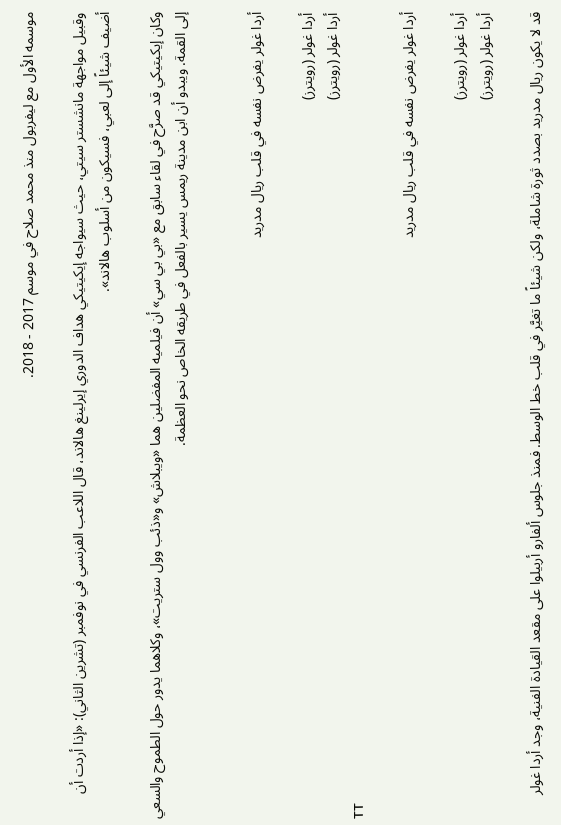موسمه الأول مع ليفربول منذ محمد صلاح في موسم 2017 - 2018.

وقبيل مواجهة مانشستر سيتي، حيث سيواجه إيكيتيكي هداف الدوري إيرلينغ هالاند، قال اللاعب الفرنسي في نوفمبر (تشرين الثاني): «إذا أردت أن أضيف شيئاً إلى لعبي، فسيكون من أسلوب هالاند».

وكان إيكيتيكي قد صرَّح في لقاء سابق مع «بي بي سي» أن فيلميه المفضلين هما «ويبلاش» و«ذئب وول ستريت»، وكلاهما يدور حول الطموح والسعي إلى القمة. ويبدو أن ابن مدينة ريمس يسير بالفعل في طريقه الخاص نحو العظمة.


أردا غولر يفرض نفسه في قلب ريال مدريد

أردا غولر (رويترز)
أردا غولر (رويترز)
TT

أردا غولر يفرض نفسه في قلب ريال مدريد

أردا غولر (رويترز)
أردا غولر (رويترز)

قد لا يكون ريال مدريد بصدد ثورة شاملة، ولكن شيئاً ما تغيَّر في قلب خط الوسط. فمنذ جلوس ألفارو أربيلوا على مقعد القيادة الفنية، وجد أردا غولر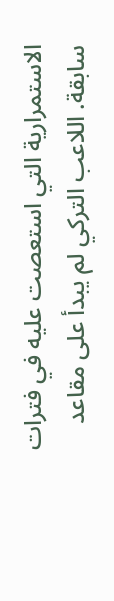الاستمرارية التي استعصت عليه في فترات سابقة. اللاعب التركي لم يبدأ على مقاعد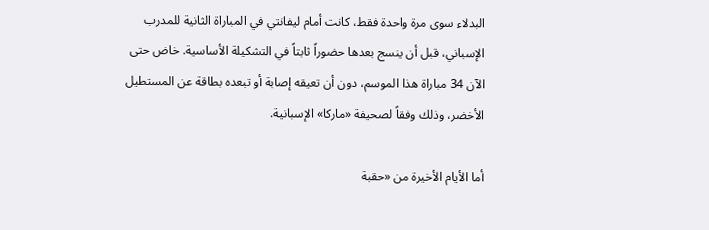البدلاء سوى مرة واحدة فقط، كانت أمام ليفانتي في المباراة الثانية للمدرب الإسباني، قبل أن ينسج بعدها حضوراً ثابتاً في التشكيلة الأساسية. خاض حتى الآن 34 مباراة هذا الموسم، دون أن تعيقه إصابة أو تبعده بطاقة عن المستطيل الأخضر، وذلك وفقاً لصحيفة «ماركا» الإسبانية.

أما الأيام الأخيرة من «حقبة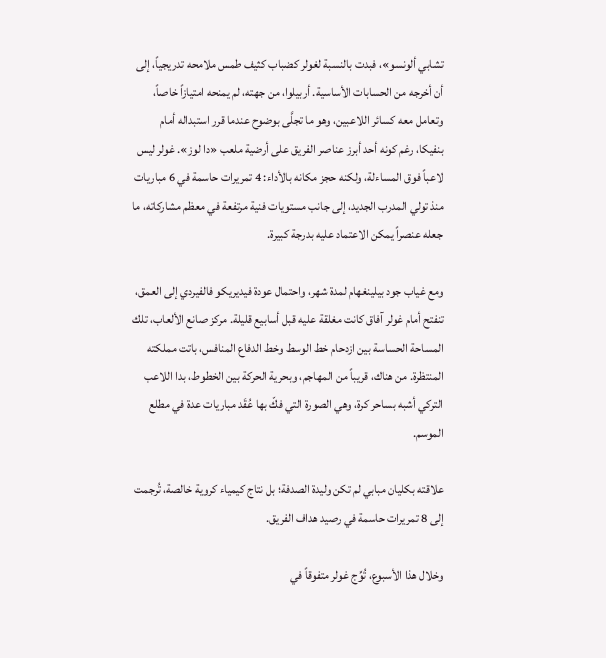تشابي ألونسو»، فبدت بالنسبة لغولر كضباب كثيف طمس ملامحه تدريجياً، إلى أن أخرجه من الحسابات الأساسية. أربيلوا، من جهته، لم يمنحه امتيازاً خاصاً، وتعامل معه كسائر اللاعبين، وهو ما تجلَّى بوضوح عندما قرر استبداله أمام بنفيكا، رغم كونه أحد أبرز عناصر الفريق على أرضية ملعب «دا لوز». غولر ليس لاعباً فوق المساءلة، ولكنه حجز مكانه بالأداء: 4 تمريرات حاسمة في 6 مباريات منذ تولي المدرب الجديد، إلى جانب مستويات فنية مرتفعة في معظم مشاركاته، ما جعله عنصراً يمكن الاعتماد عليه بدرجة كبيرة.

ومع غياب جود بيلينغهام لمدة شهر، واحتمال عودة فيديريكو فالفيردي إلى العمق، تنفتح أمام غولر آفاق كانت مغلقة عليه قبل أسابيع قليلة. مركز صانع الألعاب، تلك المساحة الحساسة بين ازدحام خط الوسط وخط الدفاع المنافس، باتت مملكته المنتظرة. من هناك، قريباً من المهاجم، وبحرية الحركة بين الخطوط، بدا اللاعب التركي أشبه بساحر كرة، وهي الصورة التي فكّ بها عُقَد مباريات عدة في مطلع الموسم.

علاقته بكليان مبابي لم تكن وليدة الصدفة؛ بل نتاج كيمياء كروية خالصة، تُرجمت إلى 8 تمريرات حاسمة في رصيد هداف الفريق.

وخلال هذا الأسبوع، تُوِّج غولر متفوقاً في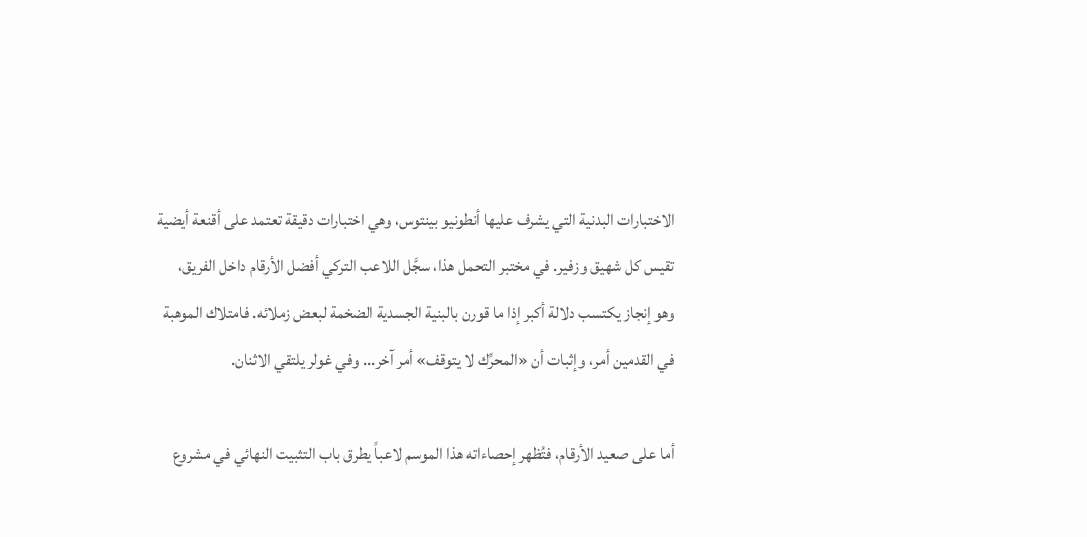الاختبارات البدنية التي يشرف عليها أنطونيو بينتوس، وهي اختبارات دقيقة تعتمد على أقنعة أيضية تقيس كل شهيق وزفير. في مختبر التحمل هذا، سجَّل اللاعب التركي أفضل الأرقام داخل الفريق، وهو إنجاز يكتسب دلالة أكبر إذا ما قورن بالبنية الجسدية الضخمة لبعض زملائه. فامتلاك الموهبة في القدمين أمر، وإثبات أن «المحرِّك لا يتوقف» أمر آخر... وفي غولر يلتقي الاثنان.

أما على صعيد الأرقام، فتُظهر إحصاءاته هذا الموسم لاعباً يطرق باب التثبيت النهائي في مشروع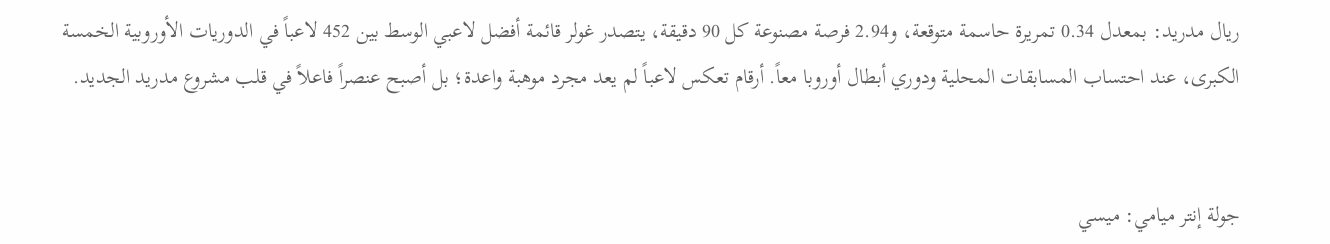ريال مدريد: بمعدل 0.34 تمريرة حاسمة متوقعة، و2.94 فرصة مصنوعة كل 90 دقيقة، يتصدر غولر قائمة أفضل لاعبي الوسط بين 452 لاعباً في الدوريات الأوروبية الخمسة الكبرى، عند احتساب المسابقات المحلية ودوري أبطال أوروبا معاً. أرقام تعكس لاعباً لم يعد مجرد موهبة واعدة؛ بل أصبح عنصراً فاعلاً في قلب مشروع مدريد الجديد.


جولة إنتر ميامي: ميسي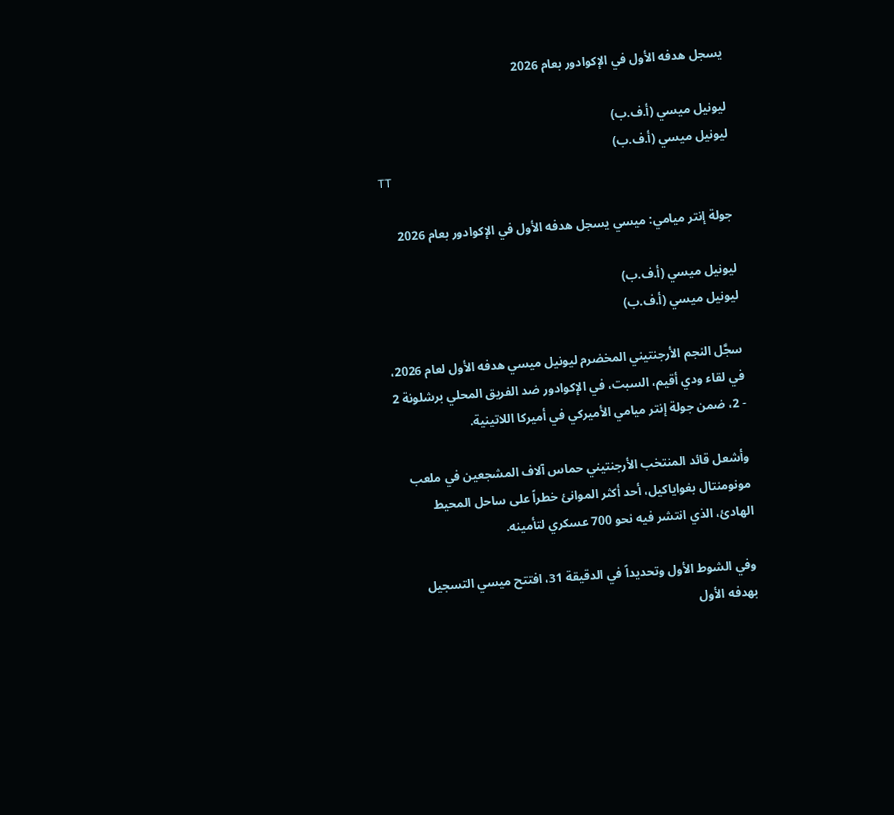يسجل هدفه الأول في الإكوادور بعام 2026

ليونيل ميسي (أ.ف.ب)
ليونيل ميسي (أ.ف.ب)
TT

جولة إنتر ميامي: ميسي يسجل هدفه الأول في الإكوادور بعام 2026

ليونيل ميسي (أ.ف.ب)
ليونيل ميسي (أ.ف.ب)

سجَّل النجم الأرجنتيني المخضرم ليونيل ميسي هدفه الأول لعام 2026، في لقاء ودي أقيم، السبت، في الإكوادور ضد الفريق المحلي برشلونة 2 - 2، ضمن جولة إنتر ميامي الأميركي في أميركا اللاتينية.

وأشعل قائد المنتخب الأرجنتيني حماس آلاف المشجعين في ملعب مونومنتال بغواياكيل، أحد أكثر الموانئ خطراً على ساحل المحيط الهادئ، الذي انتشر فيه نحو 700 عسكري لتأمينه.

وفي الشوط الأول وتحديداً في الدقيقة 31، افتتح ميسي التسجيل بهدفه الأول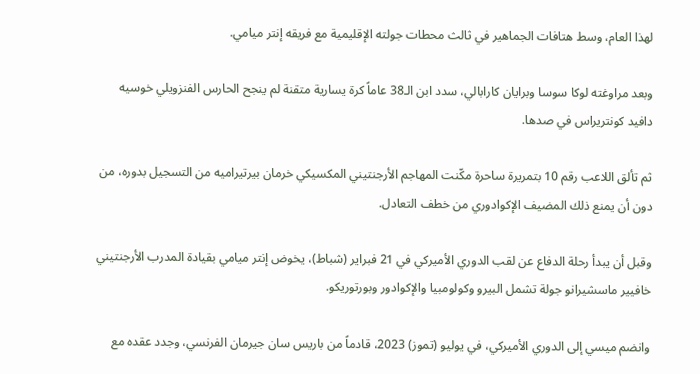لهذا العام، وسط هتافات الجماهير في ثالث محطات جولته الإقليمية مع فريقه إنتر ميامي.

وبعد مراوغته لوكا سوسا وبرايان كارابالي، سدد ابن الـ38 عاماً كرة يسارية متقنة لم ينجح الحارس الفنزويلي خوسيه دافيد كونتريراس في صدها.

ثم تألق اللاعب رقم 10 بتمريرة ساحرة مكّنت المهاجم الأرجنتيني المكسيكي خرمان بيرتيراميه من التسجيل بدوره، من دون أن يمنع ذلك المضيف الإكوادوري من خطف التعادل.

وقبل أن يبدأ رحلة الدفاع عن لقب الدوري الأميركي في 21 فبراير (شباط)، يخوض إنتر ميامي بقيادة المدرب الأرجنتيني خافيير ماسشيرانو جولة تشمل البيرو وكولومبيا والإكوادور وبورتوريكو.

وانضم ميسي إلى الدوري الأميركي، في يوليو (تموز) 2023، قادماً من باريس سان جيرمان الفرنسي، وجدد عقده مع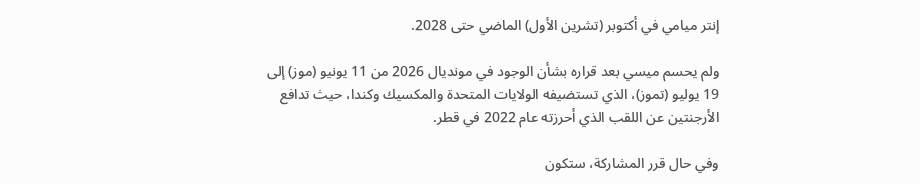إنتر ميامي في أكتوبر (تشرين الأول) الماضي حتى 2028.

ولم يحسم ميسي بعد قراره بشأن الوجود في مونديال 2026 من 11 يونيو (موز) إلى 19 يوليو (تموز)، الذي تستضيفه الولايات المتحدة والمكسيك وكندا، حيث تدافع الأرجنتين عن اللقب الذي أحرزته عام 2022 في قطر.

وفي حال قرر المشاركة، ستكون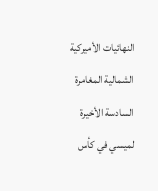النهائيات الأميركية الشمالية المغامرة السادسة الأخيرة لميسي في كأس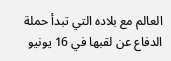العالم مع بلاده التي تبدأ حملة الدفاع عن لقبها في 16 يونيو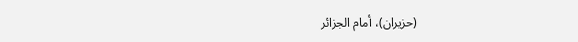(حزيران)، أمام الجزائر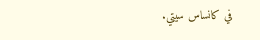في كانساس سيتي.